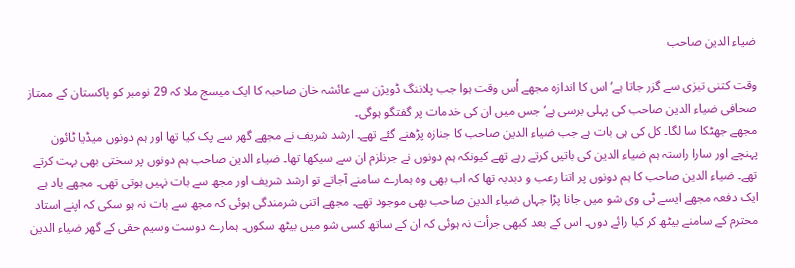ضیاء الدین صاحب

وقت کتنی تیزی سے گزر جاتا ہے‘ اس کا اندازہ مجھے اُس وقت ہوا جب پلاننگ ڈویژن سے عائشہ خان صاحبہ کا ایک میسج ملا کہ 29 نومبر کو پاکستان کے ممتاز صحافی ضیاء الدین صاحب کی پہلی برسی ہے‘ جس میں ان کی خدمات پر گفتگو ہوگی۔
مجھے جھٹکا سا لگا۔ کل کی ہی بات ہے جب ضیاء الدین صاحب کا جنازہ پڑھنے گئے تھے۔ ارشد شریف نے مجھے گھر سے پک کیا تھا اور ہم دونوں میڈیا ٹائون پہنچے اور سارا راستہ ہم ضیاء الدین کی باتیں کرتے رہے تھے کیونکہ ہم دونوں نے جرنلزم ان سے سیکھا تھا۔ ضیاء الدین صاحب ہم دونوں پر سختی بھی بہت کرتے تھے۔ ضیاء الدین صاحب کا ہم دونوں پر اتنا رعب و دبدبہ تھا کہ اب بھی وہ ہمارے سامنے آجاتے تو ارشد شریف اور مجھ سے بات نہیں ہوتی تھی۔ مجھے یاد ہے ایک دفعہ مجھے ایسے ٹی وی شو میں جانا پڑا جہاں ضیاء الدین صاحب بھی موجود تھے۔ مجھے اتنی شرمندگی ہوئی کہ مجھ سے بات نہ ہو سکی کہ اپنے استاد محترم کے سامنے بیٹھ کر کیا رائے دوں۔ اس کے بعد کبھی جرأت نہ ہوئی کہ ان کے ساتھ کسی شو میں بیٹھ سکوں۔ ہمارے دوست وسیم حقی کے گھر ضیاء الدین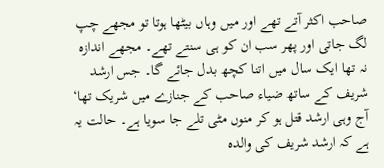صاحب اکثر آتے تھے اور میں وہاں بیٹھا ہوتا تو مجھے چپ لگ جاتی اور پھر سب ان کو ہی سنتے تھے۔ مجھے اندازہ نہ تھا ایک سال میں اتنا کچھ بدل جائے گا۔ جس ارشد شریف کے ساتھ ضیاء صاحب کے جنازے میں شریک تھا‘ آج وہی ارشد قتل ہو کر منوں مٹی تلے جا سویا ہے۔ حالت یہ ہے کہ ارشد شریف کی والدہ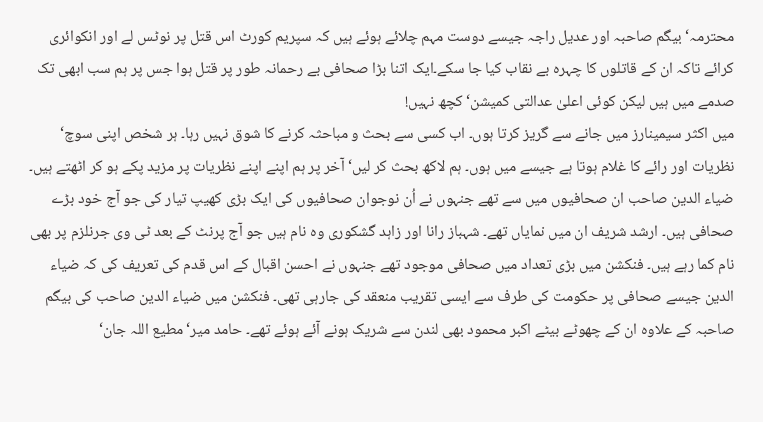محترمہ‘ بیگم صاحبہ اور عدیل راجہ جیسے دوست مہم چلائے ہوئے ہیں کہ سپریم کورٹ اس قتل پر نوٹس لے اور انکوائری کرائے تاکہ ان کے قاتلوں کا چہرہ بے نقاب کیا جا سکے۔ایک اتنا بڑا صحافی بے رحمانہ طور پر قتل ہوا جس پر ہم سب ابھی تک صدمے میں ہیں لیکن کوئی اعلیٰ عدالتی کمیشن‘ کچھ نہیں!
میں اکثر سیمینارز میں جانے سے گریز کرتا ہوں۔ اب کسی سے بحث و مباحثہ کرنے کا شوق نہیں رہا۔ ہر شخص اپنی سوچ‘ نظریات اور رائے کا غلام ہوتا ہے جیسے میں ہوں۔ ہم لاکھ بحث کر لیں‘ آخر پر ہم اپنے اپنے نظریات پر مزید پکے ہو کر اٹھتے ہیں۔ ضیاء الدین صاحب ان صحافیوں میں سے تھے جنہوں نے اُن نوجوان صحافیوں کی ایک بڑی کھیپ تیار کی جو آج خود بڑے صحافی ہیں۔ ارشد شریف ان میں نمایاں تھے۔ شہباز رانا اور زاہد گشکوری وہ نام ہیں جو آج پرنٹ کے بعد ٹی وی جرنلزم پر بھی نام کما رہے ہیں۔ فنکشن میں بڑی تعداد میں صحافی موجود تھے جنہوں نے احسن اقبال کے اس قدم کی تعریف کی کہ ضیاء الدین جیسے صحافی پر حکومت کی طرف سے ایسی تقریب منعقد کی جارہی تھی۔ فنکشن میں ضیاء الدین صاحب کی بیگم صاحبہ کے علاوہ ان کے چھوٹے بیٹے اکبر محمود بھی لندن سے شریک ہونے آئے ہوئے تھے۔ حامد میر‘ مطیع اللہ جان‘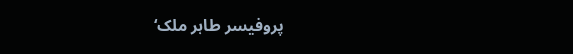پروفیسر طاہر ملک‘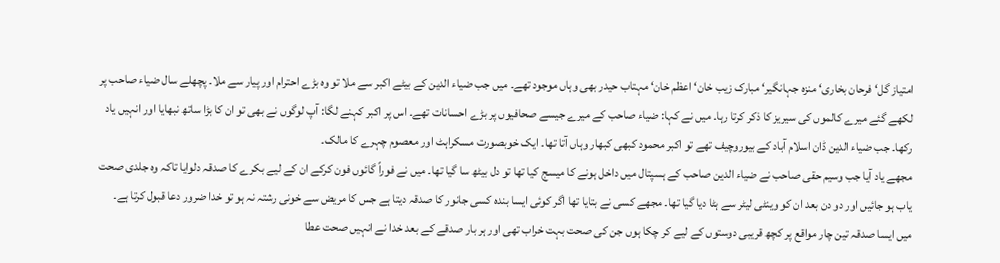امتیاز گل‘ فرحان بخاری‘ منزہ جہانگیر‘ مبارک زیب خان‘ اعظم خان‘ مہتاب حیدر بھی وہاں موجود تھے۔ میں جب ضیاء الدین کے بیٹے اکبر سے ملا تو وہ بڑے احترام اور پیار سے ملا۔ پچھلے سال ضیاء صاحب پر لکھے گئے میرے کالموں کی سیریز کا ذکر کرتا رہا۔ میں نے کہا: ضیاء صاحب کے میرے جیسے صحافیوں پر بڑے احسانات تھے۔ اس پر اکبر کہنے لگا: آپ لوگوں نے بھی تو ان کا بڑا ساتھ نبھایا اور انہیں یاد رکھا۔ جب ضیاء الدین ڈان اسلام آباد کے بیوروچیف تھے تو اکبر محمود کبھی کبھار وہاں آتا تھا۔ ایک خوبصورت مسکراہٹ اور معصوم چہرے کا مالک۔
مجھے یاد آیا جب وسیم حقی صاحب نے ضیاء الدین صاحب کے ہسپتال میں داخل ہونے کا میسج کیا تھا تو دل بیٹھ سا گیا تھا۔ میں نے فوراً گائوں فون کرکے ان کے لیے بکرے کا صدقہ دلوایا تاکہ وہ جلدی صحت یاب ہو جائیں اور دو دن بعد ان کو وینٹی لیٹر سے ہٹا دیا گیا تھا۔ مجھے کسی نے بتایا تھا اگر کوئی ایسا بندہ کسی جانور کا صدقہ دیتا ہے جس کا مریض سے خونی رشتہ نہ ہو تو خدا ضرور دعا قبول کرتا ہے۔ میں ایسا صدقہ تین چار مواقع پر کچھ قریبی دوستوں کے لیے کر چکا ہوں جن کی صحت بہت خراب تھی اور ہر بار صدقے کے بعد خدا نے انہیں صحت عطا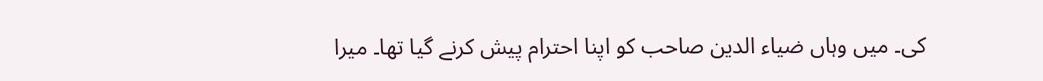کی۔ میں وہاں ضیاء الدین صاحب کو اپنا احترام پیش کرنے گیا تھا۔ میرا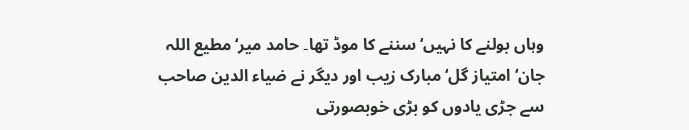وہاں بولنے کا نہیں‘ سننے کا موڈ تھا۔ حامد میر‘ مطیع اللہ جان‘ امتیاز گل‘ مبارک زیب اور دیگر نے ضیاء الدین صاحب سے جڑی یادوں کو بڑی خوبصورتی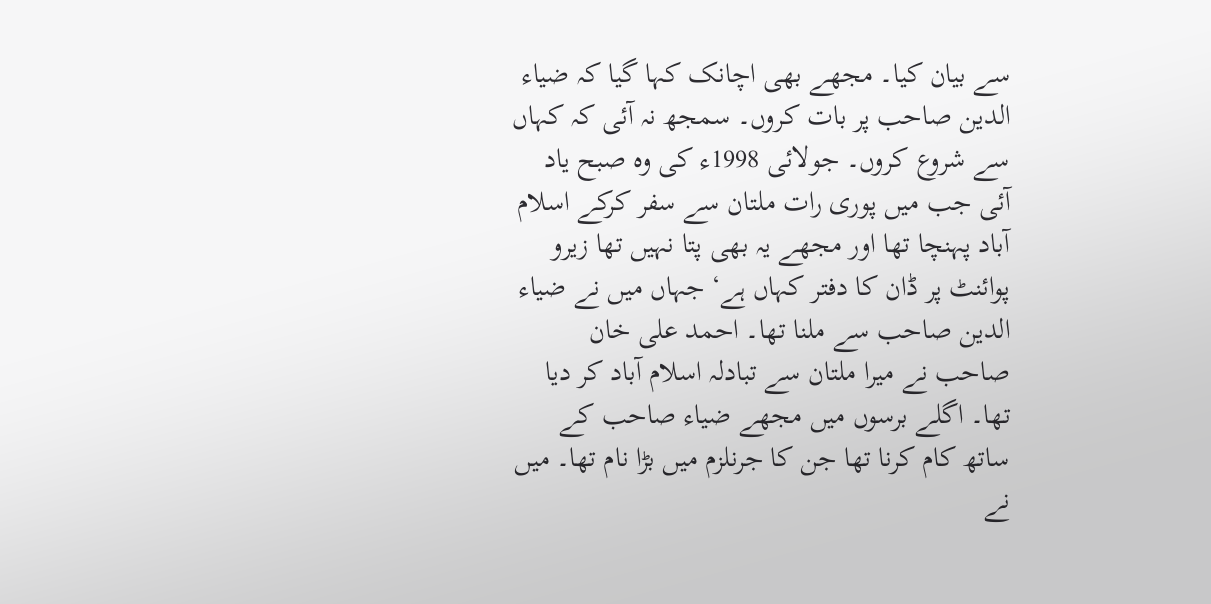سے بیان کیا۔ مجھے بھی اچانک کہا گیا کہ ضیاء الدین صاحب پر بات کروں۔ سمجھ نہ آئی کہ کہاں سے شروع کروں۔ جولائی 1998ء کی وہ صبح یاد آئی جب میں پوری رات ملتان سے سفر کرکے اسلام آباد پہنچا تھا اور مجھے یہ بھی پتا نہیں تھا زیرو پوائنٹ پر ڈان کا دفتر کہاں ہے‘ جہاں میں نے ضیاء الدین صاحب سے ملنا تھا۔ احمد علی خان صاحب نے میرا ملتان سے تبادلہ اسلام آباد کر دیا تھا۔ اگلے برسوں میں مجھے ضیاء صاحب کے ساتھ کام کرنا تھا جن کا جرنلزم میں بڑا نام تھا۔ میں نے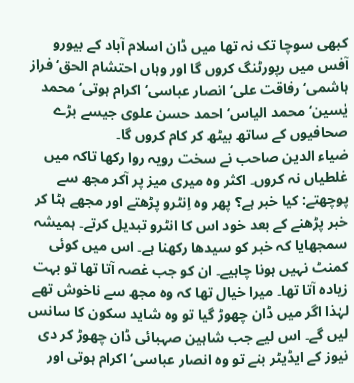کبھی سوچا تک نہ تھا میں ڈان اسلام آباد کے بیورو آفس میں رپورٹنگ کروں گا اور وہاں احتشام الحق‘ فراز ہاشمی‘ رفاقت علی‘ انصار عباسی‘ اکرام ہوتی‘ محمد یٰسین‘ محمد الیاس‘ احمد حسن علوی جیسے بڑے صحافیوں کے ساتھ بیٹھ کر کام کروں گا۔
ضیاء الدین صاحب نے سخت رویہ روا رکھا تاکہ میں غلطیاں نہ کروں۔ اکثر وہ میری میز پر آکر مجھ سے پوچھتے: کیا خبر ہے؟ پھر وہ اِنٹرو پڑھتے اور مجھے ہٹا کر خبر پڑھنے کے بعد خود اس کا انٹرو تبدیل کرتے۔ ہمیشہ سمجھایا کہ خبر کو سیدھا رکھنا ہے۔ اس میں کوئی کمنٹ نہیں ہونا چاہیے۔ ان کو جب غصہ آتا تھا تو بہت زیادہ آتا تھا۔ میرا خیال تھا کہ وہ مجھ سے ناخوش تھے لہٰذا اگر میں ڈان چھوڑ گیا تو وہ شاید سکون کا سانس لیں گے۔ اس لیے جب شاہین صہبائی ڈان چھوڑ کر دی نیوز کے ایڈیٹر بنے تو وہ انصار عباسی‘ اکرام ہوتی اور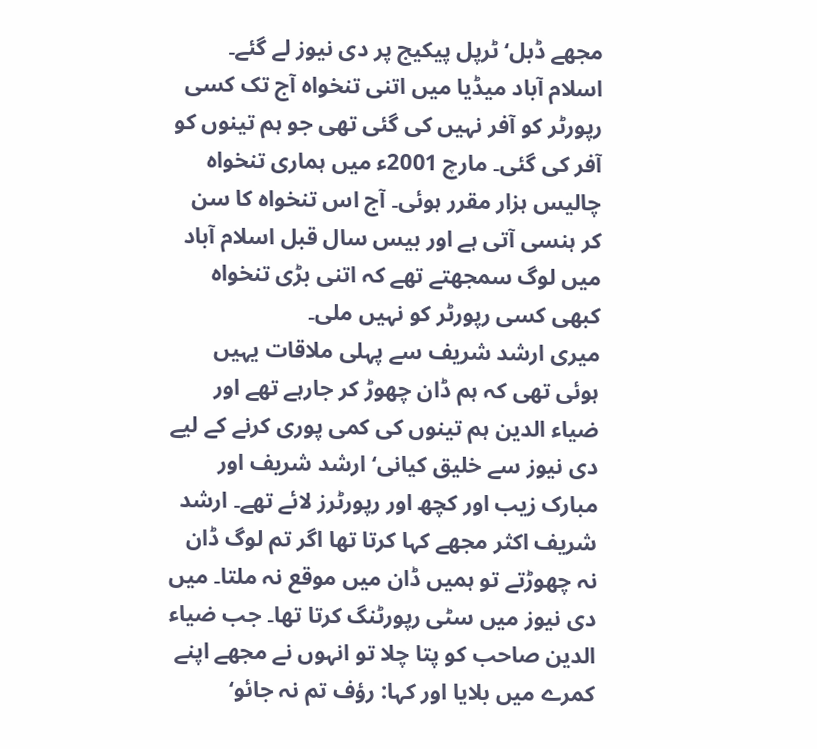مجھے ڈبل‘ ٹرپل پیکیج پر دی نیوز لے گئے۔ اسلام آباد میڈیا میں اتنی تنخواہ آج تک کسی رپورٹر کو آفر نہیں کی گئی تھی جو ہم تینوں کو آفر کی گئی۔ مارچ 2001ء میں ہماری تنخواہ چالیس ہزار مقرر ہوئی۔ آج اس تنخواہ کا سن کر ہنسی آتی ہے اور بیس سال قبل اسلام آباد میں لوگ سمجھتے تھے کہ اتنی بڑی تنخواہ کبھی کسی رپورٹر کو نہیں ملی۔
میری ارشد شریف سے پہلی ملاقات یہیں ہوئی تھی کہ ہم ڈان چھوڑ کر جارہے تھے اور ضیاء الدین ہم تینوں کی کمی پوری کرنے کے لیے دی نیوز سے خلیق کیانی‘ ارشد شریف اور مبارک زیب اور کچھ اور رپورٹرز لائے تھے۔ ارشد شریف اکثر مجھے کہا کرتا تھا اگر تم لوگ ڈان نہ چھوڑتے تو ہمیں ڈان میں موقع نہ ملتا۔ میں دی نیوز میں سٹی رپورٹنگ کرتا تھا۔ جب ضیاء الدین صاحب کو پتا چلا تو انہوں نے مجھے اپنے کمرے میں بلایا اور کہا: رؤف تم نہ جائو‘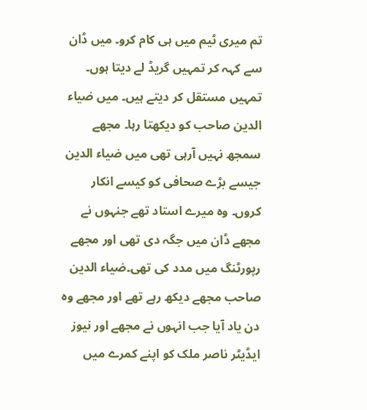تم میری ٹیم میں ہی کام کرو۔ میں ڈان سے کہہ کر تمہیں گریڈ لے دیتا ہوں۔ تمہیں مستقل کر دیتے ہیں۔ میں ضیاء الدین صاحب کو دیکھتا رہا۔ مجھے سمجھ نہیں آرہی تھی میں ضیاء الدین جیسے بڑے صحافی کو کیسے انکار کروں۔ وہ میرے استاد تھے جنہوں نے مجھے ڈان میں جگہ دی تھی اور مجھے رپورٹنگ میں مدد کی تھی۔ضیاء الدین صاحب مجھے دیکھ رہے تھے اور مجھے وہ دن یاد آیا جب انہوں نے مجھے اور نیوز ایڈیٹر ناصر ملک کو اپنے کمرے میں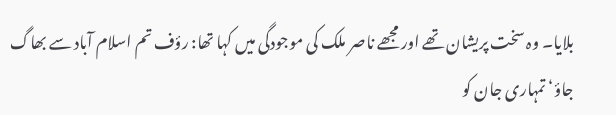بلایا۔ وہ سخت پریشان تھے اور مجھے ناصر ملک کی موجودگی میں کہا تھا: رؤف تم اسلام آباد سے بھاگ جاؤ‘ تمہاری جان کو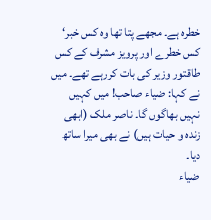خطرہ ہے۔ مجھے پتا تھا وہ کس خبر‘ کس خطرے اور پرویز مشرف کے کس طاقتور وزیر کی بات کررہے تھے۔ میں نے کہا: ضیاء صاحب! میں کہیں نہیں بھاگوں گا۔ ناصر ملک (ابھی زندہ و حیات ہیں) نے بھی میرا ساتھ دیا۔
ضیاء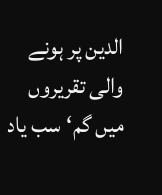الدین پر ہونے والی تقریروں میں گم‘سب یاد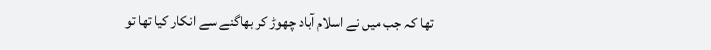تھا کہ جب میں نے اسلام آباد چھوڑ کر بھاگنے سے انکار کیا تھا تو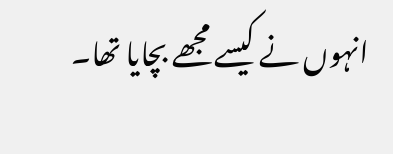انہوں نے کیسے مجھے بچایا تھا۔